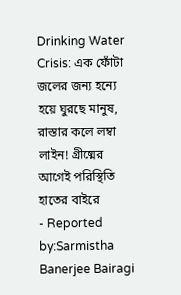Drinking Water Crisis: এক ফোঁটা জলের জন্য হন্যে হয়ে ঘুরছে মানুষ, রাস্তার কলে লম্বা লাইন! গ্রীষ্মের আগেই পরিস্থিতি হাতের বাইরে
- Reported by:Sarmistha Banerjee Bairagi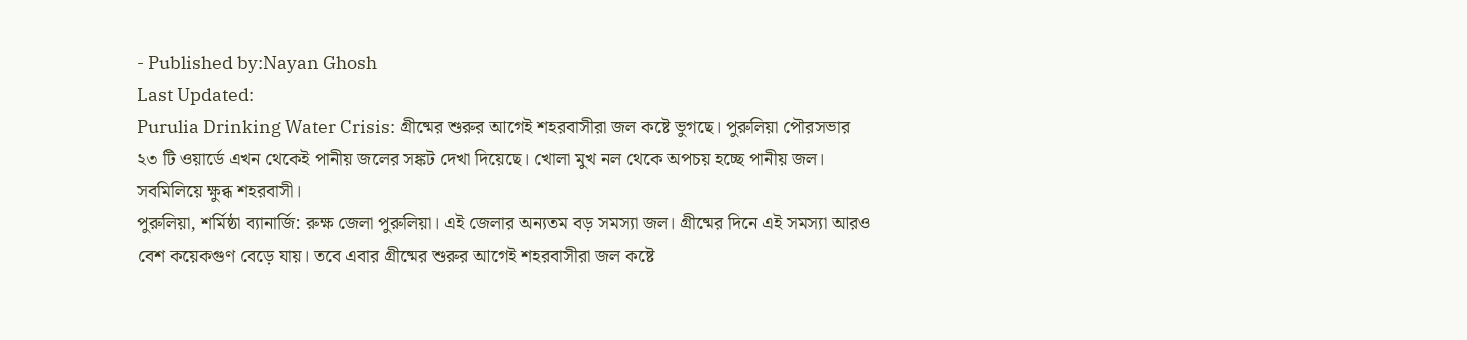- Published by:Nayan Ghosh
Last Updated:
Purulia Drinking Water Crisis: গ্রীষ্মের শুরুর আগেই শহরবাসীরা জল কষ্টে ভুগছে। পুরুলিয়া পৌরসভার ২৩ টি ওয়ার্ডে এখন থেকেই পানীয় জলের সঙ্কট দেখা দিয়েছে। খোলা মুখ নল থেকে অপচয় হচ্ছে পানীয় জল। সবমিলিয়ে ক্ষুব্ধ শহরবাসী।
পুরুলিয়া, শর্মিষ্ঠা ব্যানার্জি: রুক্ষ জেলা পুরুলিয়া। এই জেলার অন্যতম বড় সমস্যা জল। গ্রীষ্মের দিনে এই সমস্যা আরও বেশ কয়েকগুণ বেড়ে যায়। তবে এবার গ্রীষ্মের শুরুর আগেই শহরবাসীরা জল কষ্টে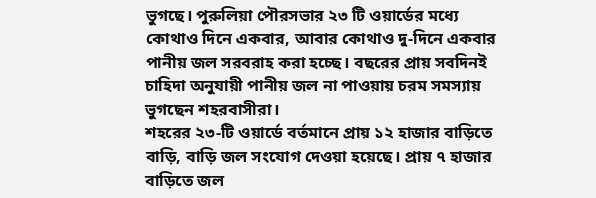ভুগছে। পুরুলিয়া পৌরসভার ২৩ টি ওয়ার্ডের মধ্যে কোথাও দিনে একবার, আবার কোথাও দু-দিনে একবার পানীয় জল সরবরাহ করা হচ্ছে। বছরের প্রায় সবদিনই চাহিদা অনুযায়ী পানীয় জল না পাওয়ায় চরম সমস্যায় ভুগছেন শহরবাসীরা।
শহরের ২৩-টি ওয়ার্ডে বর্তমানে প্রায় ১২ হাজার বাড়িতে বাড়ি, বাড়ি জল সংযোগ দেওয়া হয়েছে। প্রায় ৭ হাজার বাড়িতে জল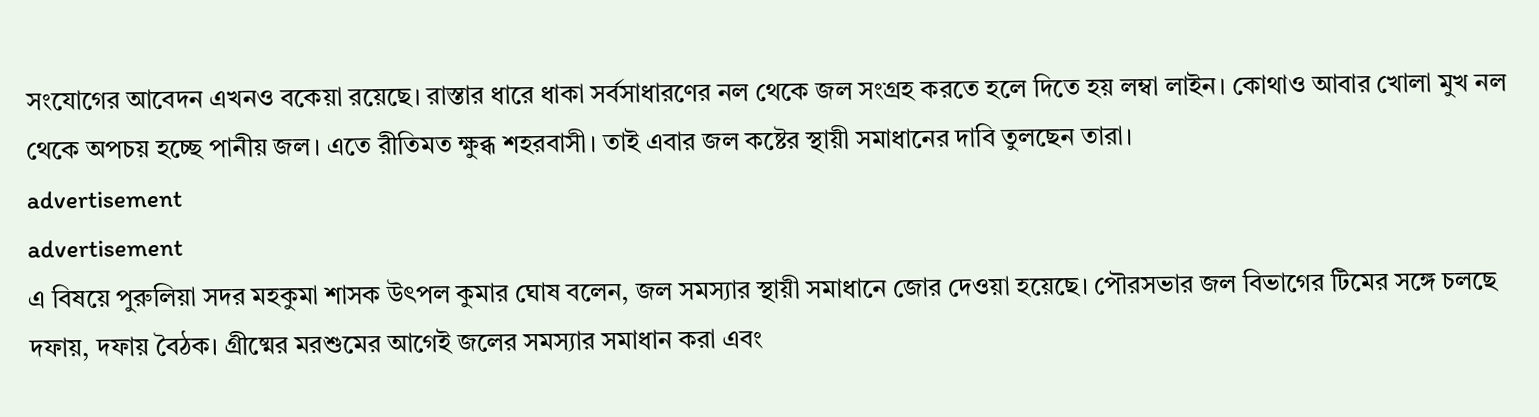সংযোগের আবেদন এখনও বকেয়া রয়েছে। রাস্তার ধারে ধাকা সর্বসাধারণের নল থেকে জল সংগ্রহ করতে হলে দিতে হয় লম্বা লাইন। কোথাও আবার খোলা মুখ নল থেকে অপচয় হচ্ছে পানীয় জল। এতে রীতিমত ক্ষুব্ধ শহরবাসী। তাই এবার জল কষ্টের স্থায়ী সমাধানের দাবি তুলছেন তারা।
advertisement
advertisement
এ বিষয়ে পুরুলিয়া সদর মহকুমা শাসক উৎপল কুমার ঘোষ বলেন, জল সমস্যার স্থায়ী সমাধানে জোর দেওয়া হয়েছে। পৌরসভার জল বিভাগের টিমের সঙ্গে চলছে দফায়, দফায় বৈঠক। গ্রীষ্মের মরশুমের আগেই জলের সমস্যার সমাধান করা এবং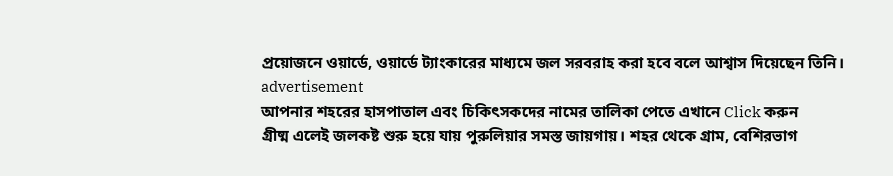প্রয়োজনে ওয়ার্ডে, ওয়ার্ডে ট্যাংকারের মাধ্যমে জল সরবরাহ করা হবে বলে আশ্বাস দিয়েছেন তিনি।
advertisement
আপনার শহরের হাসপাতাল এবং চিকিৎসকদের নামের তালিকা পেতে এখানে Click করুন
গ্রীষ্ম এলেই জলকষ্ট শুরু হয়ে যায় পুরুলিয়ার সমস্ত জায়গায়। শহর থেকে গ্রাম, বেশিরভাগ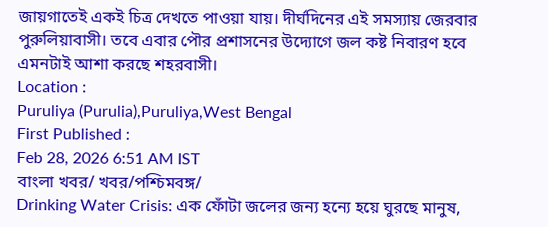জায়গাতেই একই চিত্র দেখতে পাওয়া যায়। দীর্ঘদিনের এই সমস্যায় জেরবার পুরুলিয়াবাসী। তবে এবার পৌর প্রশাসনের উদ্যোগে জল কষ্ট নিবারণ হবে এমনটাই আশা করছে শহরবাসী।
Location :
Puruliya (Purulia),Puruliya,West Bengal
First Published :
Feb 28, 2026 6:51 AM IST
বাংলা খবর/ খবর/পশ্চিমবঙ্গ/
Drinking Water Crisis: এক ফোঁটা জলের জন্য হন্যে হয়ে ঘুরছে মানুষ,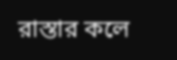রাস্তার কলে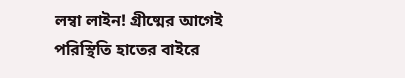লম্বা লাইন! গ্রীষ্মের আগেই পরিস্থিতি হাতের বাইরে